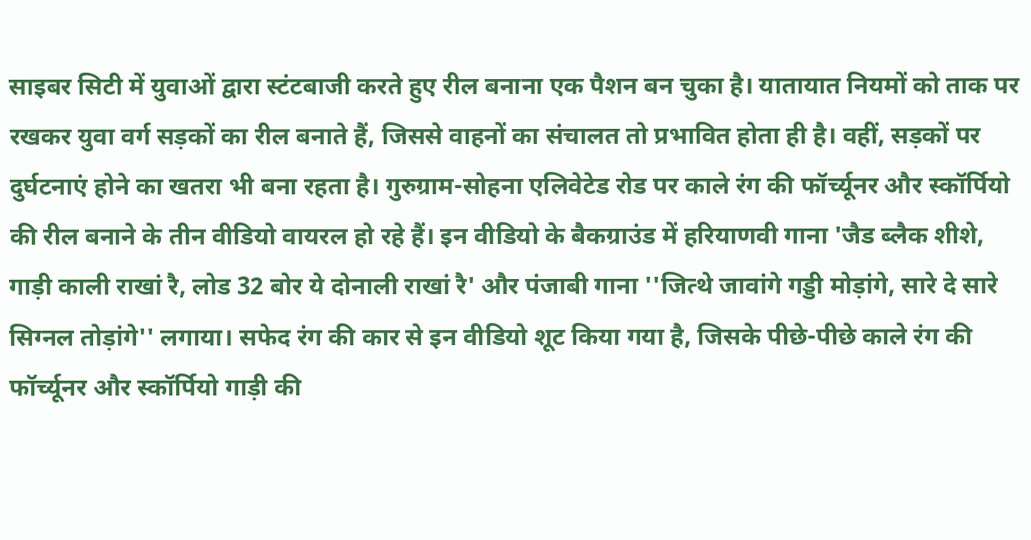साइबर सिटी में युवाओं द्वारा स्टंटबाजी करते हुए रील बनाना एक पैशन बन चुका है। यातायात नियमों को ताक पर रखकर युवा वर्ग सड़कों का रील बनाते हैं, जिससे वाहनों का संचालत तो प्रभावित होता ही है। वहीं, सड़कों पर दुर्घटनाएं होने का खतरा भी बना रहता है। गुरुग्राम-सोहना एलिवेटेड रोड पर काले रंग की फॉर्च्यूनर और स्कॉर्पियो की रील बनाने के तीन वीडियो वायरल हो रहे हैं। इन वीडियो के बैकग्राउंड में हरियाणवी गाना 'जैड ब्लैक शीशे, गाड़ी काली राखां रै, लोड 32 बोर ये दोनाली राखां रै' और पंजाबी गाना ''जित्थे जावांगे गड्डी मोड़ांगे, सारे दे सारे सिग्नल तोड़ांगे'' लगाया। सफेद रंग की कार से इन वीडियो शूट किया गया है, जिसके पीछे-पीछे काले रंग की फॉर्च्यूनर और स्कॉर्पियो गाड़ी की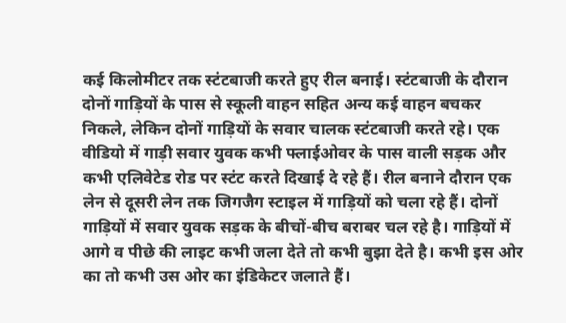कई किलोमीटर तक स्टंटबाजी करते हुए रील बनाई। स्टंटबाजी के दौरान दोनों गाड़ियों के पास से स्कूली वाहन सहित अन्य कई वाहन बचकर निकले, लेकिन दोनों गाड़ियों के सवार चालक स्टंटबाजी करते रहे। एक वीडियो में गाड़ी सवार युवक कभी फ्लाईओवर के पास वाली सड़क और कभी एलिवेटेड रोड पर स्टंट करते दिखाई दे रहे हैं। रील बनाने दौरान एक लेन से दूसरी लेन तक जिगजैग स्टाइल में गाड़ियों को चला रहे हैं। दोनों गाड़ियों में सवार युवक सड़क के बीचों-बीच बराबर चल रहे है। गाड़ियों में आगे व पीछे की लाइट कभी जला देते तो कभी बुझा देते है। कभी इस ओर का तो कभी उस ओर का इंडिकेटर जलाते हैं।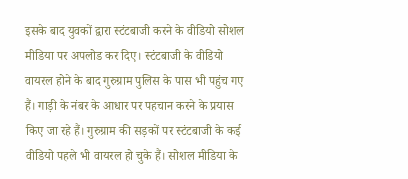इसके बाद युवकों द्वारा स्टंटबाजी करने के वीडियो सोशल मीडिया पर अपलोड कर दिए। स्टंटबाजी के वीडियो वायरल होने के बाद गुरुग्राम पुलिस के पास भी पहुंच गए हैं। गाड़ी के नंबर के आधार पर पहचान करने के प्रयास किए जा रहे हैं। गुरुग्राम की सड़कों पर स्टंटबाजी के कई वीडियो पहले भी वायरल हो चुके हैं। सोशल मीडिया के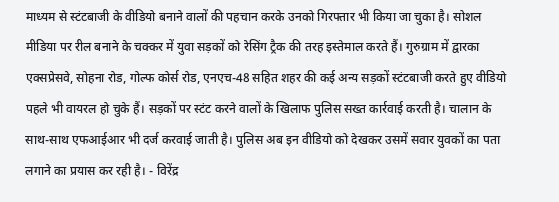माध्यम से स्टंटबाजी के वीडियो बनाने वालों की पहचान करके उनको गिरफ्तार भी किया जा चुका है। सोशल मीडिया पर रील बनाने के चक्कर में युवा सड़कों को रेसिंग ट्रैक की तरह इस्तेमाल करते हैं। गुरुग्राम में द्वारका एक्सप्रेसवे, सोहना रोड, गोल्फ कोर्स रोड, एनएच-48 सहित शहर की कई अन्य सड़कों स्टंटबाजी करते हुए वीडियो पहले भी वायरल हो चुके हैं। सड़कों पर स्टंट करने वालों के खिलाफ पुलिस सख्त कार्रवाई करती है। चालान के साथ-साथ एफआईआर भी दर्ज करवाई जाती है। पुलिस अब इन वीडियो को देखकर उसमें सवार युवकों का पता लगाने का प्रयास कर रही है। - विरेंद्र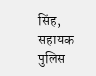सिंह, सहायक पुलिस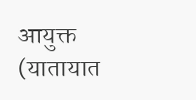आयुक्त (यातायात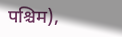पश्चिम),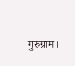गुरुग्राम।